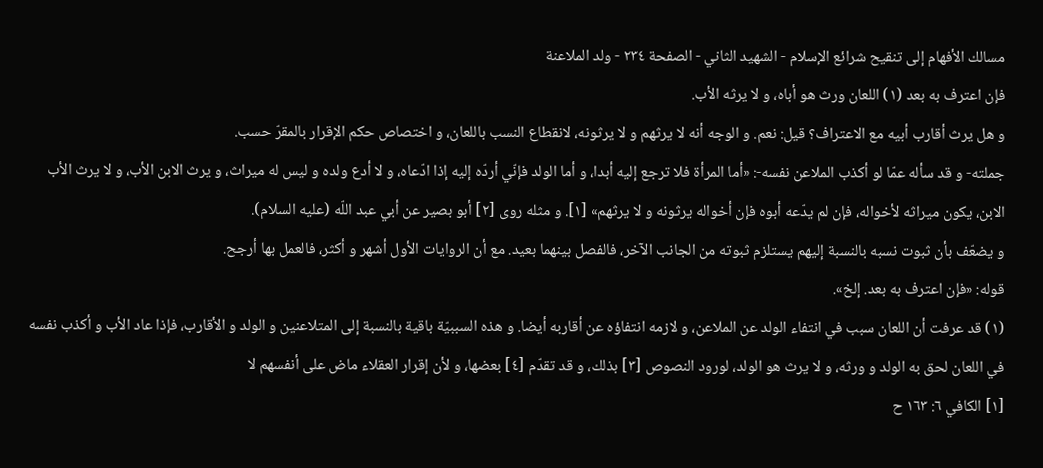مسالك الأفهام إلى تنقيح شرائع الإسلام - الشهيد الثاني - الصفحة ٢٣٤ - ولد الملاعنة
فإن اعترف به بعد (١) اللعان ورث هو أباه، و لا يرثه الأب.
و هل يرث أقارب أبيه مع الاعتراف؟ قيل: نعم. و الوجه أنه لا يرثهم و لا يرثونه، لانقطاع النسب باللعان، و اختصاص حكم الإقرار بالمقرّ حسب.
جملته- و قد سأله عمّا لو أكذب الملاعن نفسه-: «أما المرأة فلا ترجع إليه أبدا، و أما الولد فإنّي أردّه إليه إذا ادّعاه، و لا أدع ولده و ليس له ميراث، و يرث الابن الأب، و لا يرث الأب الابن، يكون ميراثه لأخواله، فإن لم يدّعه أبوه فإن أخواله يرثونه و لا يرثهم» [١]. و مثله روى [٢] أبو بصير عن أبي عبد اللّه (عليه السلام).
و يضعّف بأن ثبوت نسبه بالنسبة إليهم يستلزم ثبوته من الجانب الآخر، فالفصل بينهما بعيد. مع أن الروايات الأول أشهر و أكثر، فالعمل بها أرجح.
قوله: «فإن اعترف به بعد. إلخ».
(١) قد عرفت أن اللعان سبب في انتفاء الولد عن الملاعن، و لازمه انتفاؤه عن أقاربه أيضا. و هذه السببيّة باقية بالنسبة إلى المتلاعنين و الولد و الأقارب، فإذا عاد الأب و أكذب نفسه في اللعان لحق به الولد و ورثه، و لا يرث هو الولد، لورود النصوص [٣] بذلك، و قد تقدّم [٤] بعضها، و لأن إقرار العقلاء ماض على أنفسهم لا
[١] الكافي ٦: ١٦٣ ح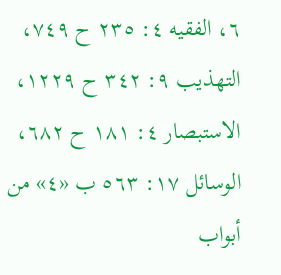٦، الفقيه ٤: ٢٣٥ ح ٧٤٩، التهذيب ٩: ٣٤٢ ح ١٢٢٩، الاستبصار ٤: ١٨١ ح ٦٨٢، الوسائل ١٧: ٥٦٣ ب «٤» من أبواب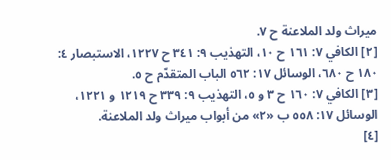ميراث ولد الملاعنة ح ٧.
[٢] الكافي ٧: ١٦١ ح ١٠، التهذيب ٩: ٣٤١ ح ١٢٢٧، الاستبصار ٤: ١٨٠ ح ٦٨٠، الوسائل ١٧: ٥٦٢ الباب المتقدّم ح ٥.
[٣] الكافي ٧: ١٦٠ ح ٣ و ٥، التهذيب ٩: ٣٣٩ ح ١٢١٩ و ١٢٢١، الوسائل ١٧: ٥٥٨ ب «٢» من أبواب ميراث ولد الملاعنة.
[٤]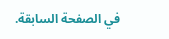في الصفحة السابقة.